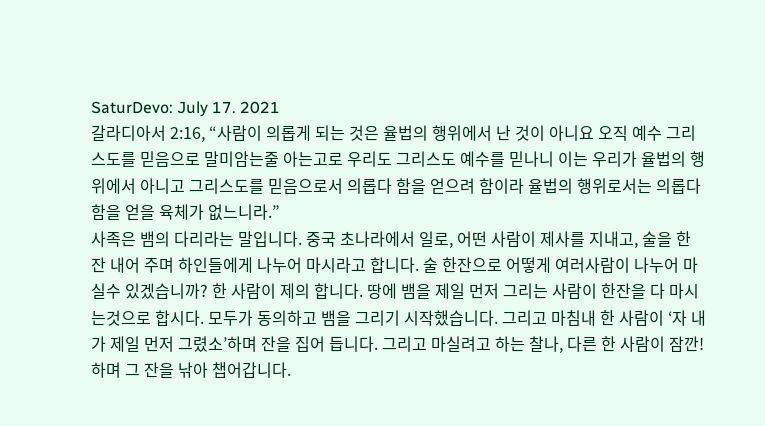SaturDevo: July 17. 2021
갈라디아서 2:16, “사람이 의롭게 되는 것은 율법의 행위에서 난 것이 아니요 오직 예수 그리스도를 믿음으로 말미암는줄 아는고로 우리도 그리스도 예수를 믿나니 이는 우리가 율법의 행위에서 아니고 그리스도를 믿음으로서 의롭다 함을 얻으려 함이라 율법의 행위로서는 의롭다 함을 얻을 육체가 없느니라.”
사족은 뱀의 다리라는 말입니다. 중국 초나라에서 일로, 어떤 사람이 제사를 지내고, 술을 한 잔 내어 주며 하인들에게 나누어 마시라고 합니다. 술 한잔으로 어떻게 여러사람이 나누어 마실수 있겠습니까? 한 사람이 제의 합니다. 땅에 뱀을 제일 먼저 그리는 사람이 한잔을 다 마시는것으로 합시다. 모두가 동의하고 뱀을 그리기 시작했습니다. 그리고 마침내 한 사람이 ‘자 내가 제일 먼저 그렸소’하며 잔을 집어 듭니다. 그리고 마실려고 하는 찰나, 다른 한 사람이 잠깐! 하며 그 잔을 낚아 챕어갑니다.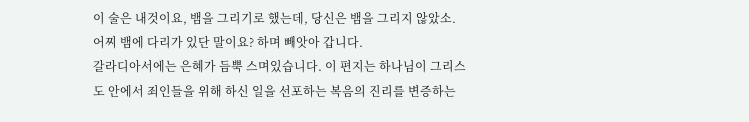이 술은 내것이요, 뱀을 그리기로 했는데, 당신은 뱀을 그리지 않았소. 어찌 뱀에 다리가 있단 말이요? 하며 빼앗아 갑니다.
갈라디아서에는 은혜가 듬뿍 스며있습니다. 이 편지는 하나님이 그리스도 안에서 죄인들을 위해 하신 일을 선포하는 복음의 진리를 변증하는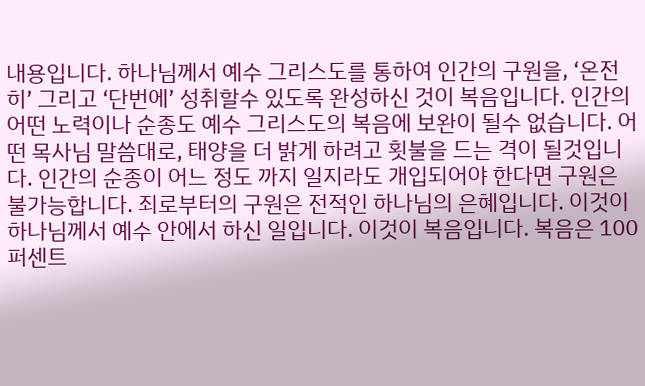내용입니다. 하나님께서 예수 그리스도를 통하여 인간의 구원을, ‘온전히’ 그리고 ‘단번에’ 성취할수 있도록 완성하신 것이 복음입니다. 인간의 어떤 노력이나 순종도 예수 그리스도의 복음에 보완이 될수 없습니다. 어떤 목사님 말씀대로, 태양을 더 밝게 하려고 횟불을 드는 격이 될것입니다. 인간의 순종이 어느 정도 까지 일지라도 개입되어야 한다면 구원은 불가능합니다. 죄로부터의 구원은 전적인 하나님의 은혜입니다. 이것이 하나님께서 예수 안에서 하신 일입니다. 이것이 복음입니다. 복음은 100퍼센트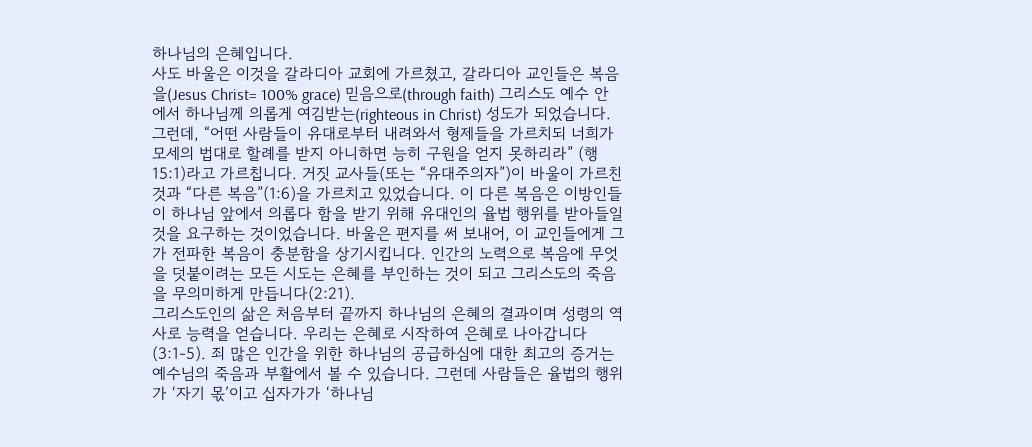하나님의 은혜입니다.
사도 바울은 이것을 갈라디아 교회에 가르쳤고, 갈라디아 교인들은 복음을(Jesus Christ= 100% grace) 믿음으로(through faith) 그리스도 예수 안에서 하나님께 의롭게 여김받는(righteous in Christ) 성도가 되었습니다. 그런데, “어떤 사람들이 유대로부터 내려와서 형제들을 가르치되 너희가 모세의 법대로 할례를 받지 아니하면 능히 구원을 얻지 못하리라” (행15:1)라고 가르칩니다. 거짓 교사들(또는 “유대주의자”)이 바울이 가르친 것과 “다른 복음”(1:6)을 가르치고 있었습니다. 이 다른 복음은 이방인들이 하나님 앞에서 의롭다 함을 받기 위해 유대인의 율법 행위를 받아들일 것을 요구하는 것이었습니다. 바울은 편지를 써 보내어, 이 교인들에게 그가 전파한 복음이 충분함을 상기시킵니다. 인간의 노력으로 복음에 무엇을 덧붙이려는 모든 시도는 은혜를 부인하는 것이 되고 그리스도의 죽음을 무의미하게 만듭니다(2:21).
그리스도인의 삶은 처음부터 끝까지 하나님의 은혜의 결과이며 성령의 역사로 능력을 얻습니다. 우리는 은혜로 시작하여 은혜로 나아갑니다(3:1-5). 죄 많은 인간을 위한 하나님의 공급하심에 대한 최고의 증거는 예수님의 죽음과 부활에서 볼 수 있습니다. 그런데 사람들은 율법의 행위가 ‘자기 몫’이고 십자가가 ‘하나님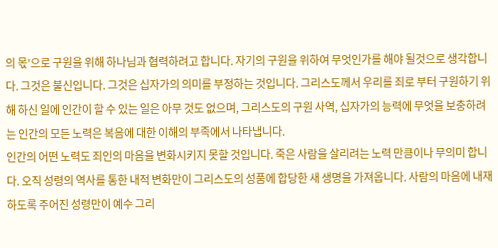의 몫’으로 구원을 위해 하나님과 협력하려고 합니다. 자기의 구원을 위하여 무엇인가를 해야 될것으로 생각합니다. 그것은 불신입니다. 그것은 십자가의 의미를 부정하는 것입니다. 그리스도께서 우리를 죄로 부터 구원하기 위해 하신 일에 인간이 할 수 있는 일은 아무 것도 없으며, 그리스도의 구원 사역, 십자가의 능력에 무엇을 보충하려는 인간의 모든 노력은 복음에 대한 이해의 부족에서 나타냅니다.
인간의 어떤 노력도 죄인의 마음을 변화시키지 못할 것입니다. 죽은 사람을 살리려는 노력 만큼이나 무의미 합니다. 오직 성령의 역사를 통한 내적 변화만이 그리스도의 성품에 합당한 새 생명을 가져옵니다. 사람의 마음에 내재하도록 주어진 성령만이 예수 그리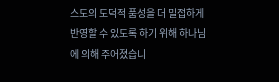스도의 도덕적 품성을 더 밀접하게 반영할 수 있도록 하기 위해 하나님에 의해 주어졌습니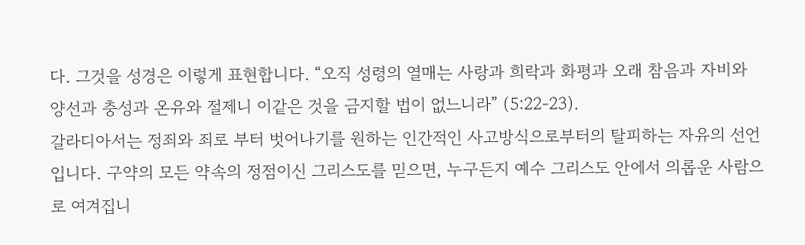다. 그것을 성경은 이렇게 표현합니다. “오직 성령의 열매는 사랑과 희락과 화평과 오래 참음과 자비와 양선과 충성과 온유와 절제니 이같은 것을 금지할 법이 없느니라” (5:22-23).
갈라디아서는 정죄와 죄로 부터 벗어나기를 원하는 인간적인 사고방식으로부터의 탈피하는 자유의 선언입니다. 구약의 모든 약속의 정점이신 그리스도를 믿으면, 누구든지 예수 그리스도 안에서 의롭운 사람으로 여겨집니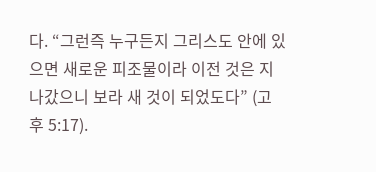다. “그런즉 누구든지 그리스도 안에 있으면 새로운 피조물이라 이전 것은 지나갔으니 보라 새 것이 되었도다” (고후 5:17).